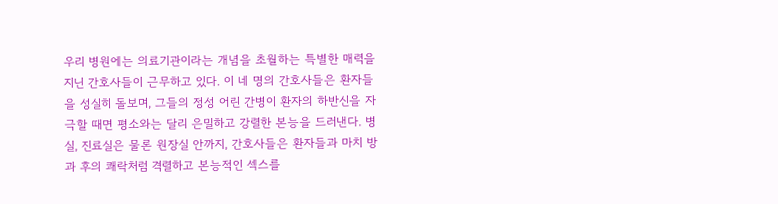우리 병원에는 의료기관이라는 개념을 초월하는 특별한 매력을 지닌 간호사들이 근무하고 있다. 이 네 명의 간호사들은 환자들을 성실히 돌보며, 그들의 정성 어린 간병이 환자의 하반신을 자극할 때면 평소와는 달리 은밀하고 강렬한 본능을 드러낸다. 병실, 진료실은 물론 원장실 안까지, 간호사들은 환자들과 마치 방과 후의 쾌락처럼 격렬하고 본능적인 섹스를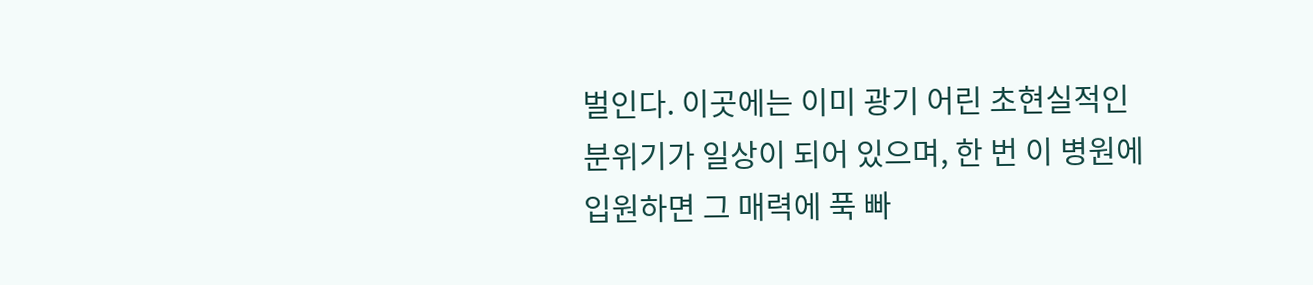벌인다. 이곳에는 이미 광기 어린 초현실적인 분위기가 일상이 되어 있으며, 한 번 이 병원에 입원하면 그 매력에 푹 빠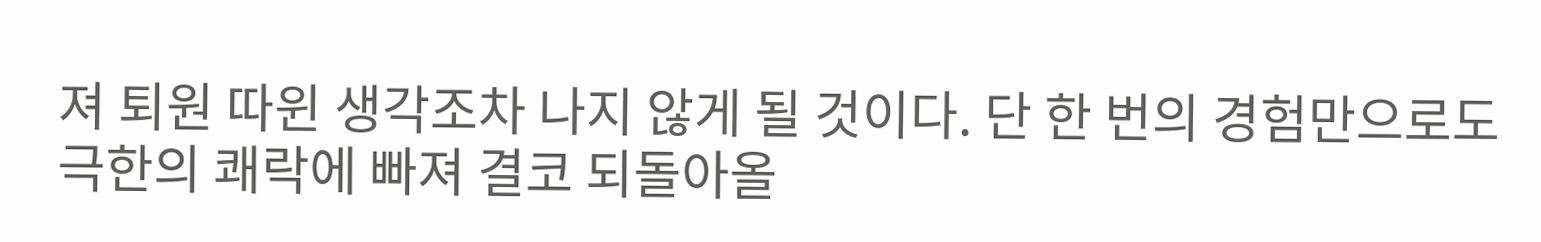져 퇴원 따윈 생각조차 나지 않게 될 것이다. 단 한 번의 경험만으로도 극한의 쾌락에 빠져 결코 되돌아올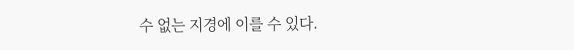수 없는 지경에 이를 수 있다.